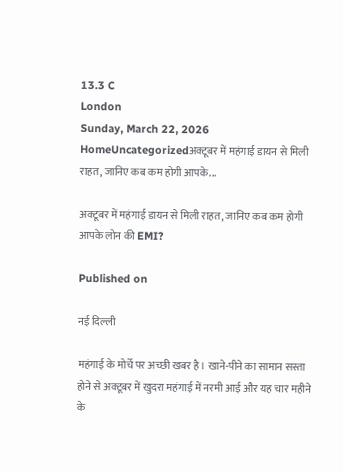13.3 C
London
Sunday, March 22, 2026
HomeUncategorizedअक्टूबर में महंगाई डायन से मिली राहत, जानिए कब कम होगी आपके...

अक्टूबर में महंगाई डायन से मिली राहत, जानिए कब कम होगी आपके लोन की EMI?

Published on

नई दिल्ली

महंगाई के मोर्चे पर अच्छी खबर है। खाने-पीने का सामान सस्ता होने से अक्टूबर में खुदरा महंगाई में नरमी आई और यह चार महीने के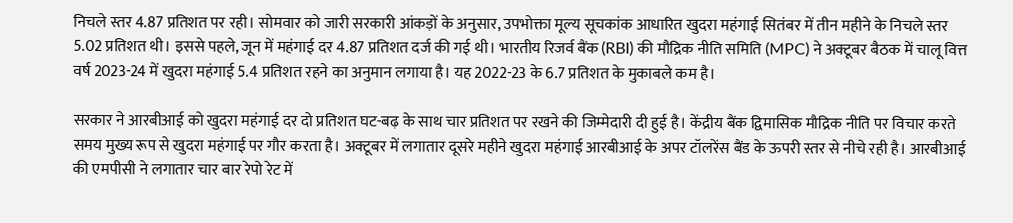निचले स्तर 4.87 प्रतिशत पर रही। सोमवार को जारी सरकारी आंकड़ों के अनुसार, उपभोक्ता मूल्य सूचकांक आधारित खुदरा महंगाई सितंबर में तीन महीने के निचले स्तर 5.02 प्रतिशत थी। इससे पहले, जून में महंगाई दर 4.87 प्रतिशत दर्ज की गई थी। भारतीय रिजर्व बैंक (RBI) की मौद्रिक नीति समिति (MPC) ने अक्टूबर बैठक में चालू वित्त वर्ष 2023-24 में खुदरा महंगाई 5.4 प्रतिशत रहने का अनुमान लगाया है। यह 2022-23 के 6.7 प्रतिशत के मुकाबले कम है।

सरकार ने आरबीआई को खुदरा महंगाई दर दो प्रतिशत घट-बढ़ के साथ चार प्रतिशत पर रखने की जिम्मेदारी दी हुई है। केंद्रीय बैंक द्विमासिक मौद्रिक नीति पर विचार करते समय मुख्य रूप से खुदरा महंगाई पर गौर करता है। अक्टूबर में लगातार दूसरे महीने खुदरा महंगाई आरबीआई के अपर टॉलरेंस बैंड के ऊपरी स्तर से नीचे रही है। आरबीआई की एमपीसी ने लगातार चार बार रेपो रेट में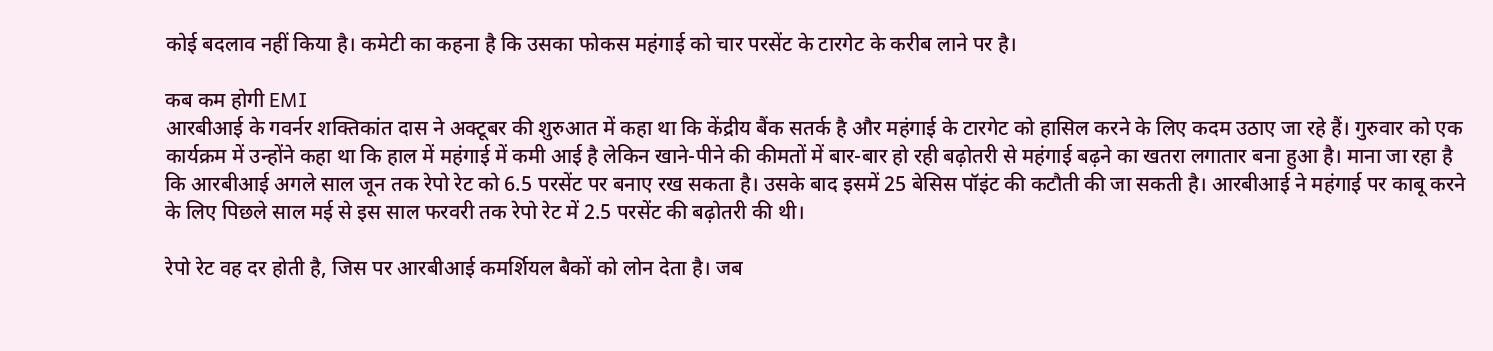कोई बदलाव नहीं किया है। कमेटी का कहना है कि उसका फोकस महंगाई को चार परसेंट के टारगेट के करीब लाने पर है।

कब कम होगी EMI
आरबीआई के गवर्नर शक्तिकांत दास ने अक्टूबर की शुरुआत में कहा था कि केंद्रीय बैंक सतर्क है और महंगाई के टारगेट को हासिल करने के लिए कदम उठाए जा रहे हैं। गुरुवार को एक कार्यक्रम में उन्होंने कहा था कि हाल में महंगाई में कमी आई है लेकिन खाने-पीने की कीमतों में बार-बार हो रही बढ़ोतरी से महंगाई बढ़ने का खतरा लगातार बना हुआ है। माना जा रहा है कि आरबीआई अगले साल जून तक रेपो रेट को 6.5 परसेंट पर बनाए रख सकता है। उसके बाद इसमें 25 बेसिस पॉइंट की कटौती की जा सकती है। आरबीआई ने महंगाई पर काबू करने के लिए पिछले साल मई से इस साल फरवरी तक रेपो रेट में 2.5 परसेंट की बढ़ोतरी की थी।

रेपो रेट वह दर होती है, जिस पर आरबीआई कमर्शियल बैकों को लोन देता है। जब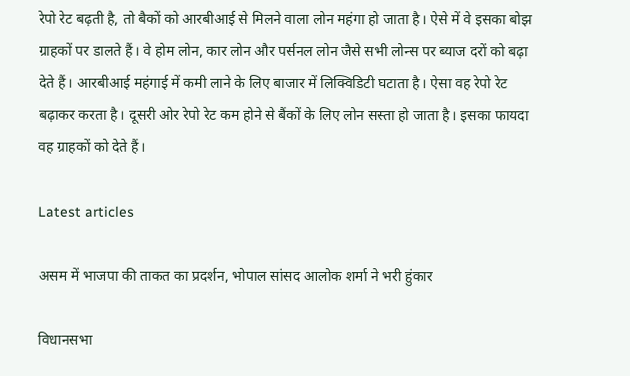रेपो रेट बढ़ती है, तो बैकों को आरबीआई से मिलने वाला लोन महंगा हो जाता है। ऐसे में वे इसका बोझ ग्राहकों पर डालते हैं। वे होम लोन, कार लोन और पर्सनल लोन जैसे सभी लोन्स पर ब्याज दरों को बढ़ा देते हैं। आरबीआई महंगाई में कमी लाने के लिए बाजार में लिक्विडिटी घटाता है। ऐसा वह रेपो रेट बढ़ाकर करता है। दूसरी ओर रेपो रेट कम होने से बैंकों के लिए लोन सस्ता हो जाता है। इसका फायदा वह ग्राहकों को देते हैं।

Latest articles

असम में भाजपा की ताकत का प्रदर्शन, भोपाल सांसद आलोक शर्मा ने भरी हुंकार

विधानसभा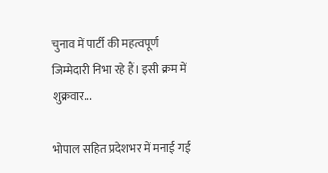चुनाव में पार्टी की महत्वपूर्ण जिम्मेदारी निभा रहे हैं। इसी क्रम में शुक्रवार...

भोपाल सहित प्रदेशभर में मनाई गई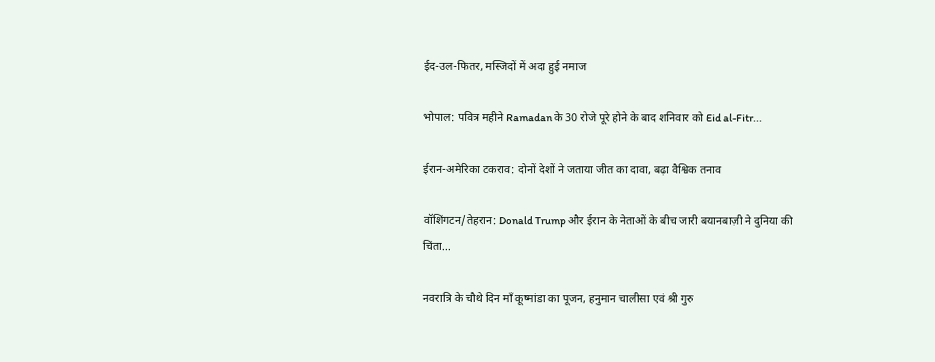ईद-उल-फितर, मस्जिदों में अदा हुई नमाज

भोपाल: पवित्र महीने Ramadan के 30 रोजे पूरे होने के बाद शनिवार को Eid al-Fitr...

ईरान-अमेरिका टकराव: दोनों देशों ने जताया जीत का दावा, बढ़ा वैश्विक तनाव

वॉशिंगटन/तेहरान: Donald Trump और ईरान के नेताओं के बीच जारी बयानबाज़ी ने दुनिया की चिंता...

नवरात्रि के चौथे दिन माँ कूष्मांडा का पूजन, हनुमान चालीसा एवं श्री गुरु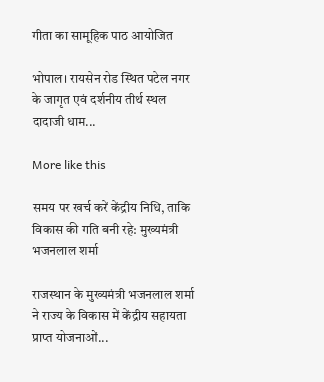गीता का सामूहिक पाठ आयोजित

भोपाल। रायसेन रोड स्थित पटेल नगर के जागृत एवं दर्शनीय तीर्थ स्थल दादाजी धाम...

More like this

समय पर खर्च करें केंद्रीय निधि, ताकि विकास की गति बनी रहे: मुख्यमंत्री भजनलाल शर्मा

राजस्थान के मुख्यमंत्री भजनलाल शर्मा ने राज्य के विकास में केंद्रीय सहायता प्राप्त योजनाओं...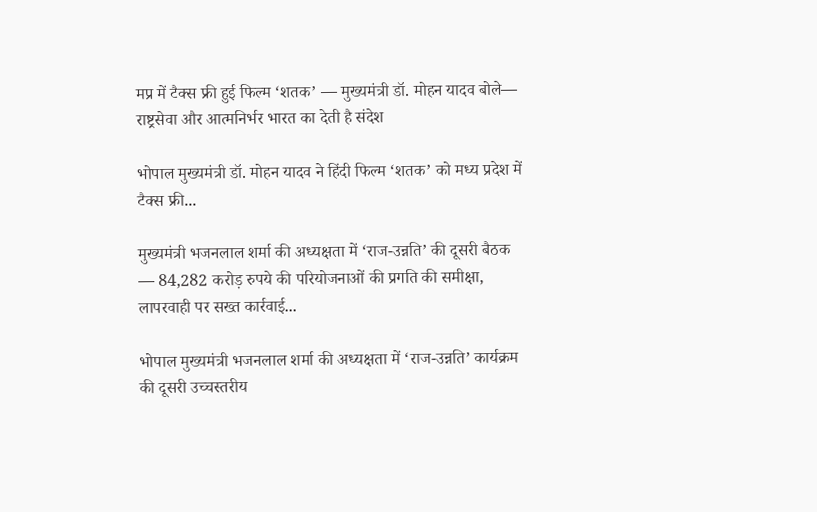मप्र में टैक्स फ्री हुई फिल्म ‘शतक’ — मुख्यमंत्री डॉ. मोहन यादव बोले— राष्ट्रसेवा और आत्मनिर्भर भारत का देती है संदेश

भोपाल मुख्यमंत्री डॉ. मोहन यादव ने हिंदी फिल्म ‘शतक’ को मध्य प्रदेश में टैक्स फ्री...

मुख्यमंत्री भजनलाल शर्मा की अध्यक्षता में ‘राज-उन्नति’ की दूसरी बैठक — 84,282 करोड़ रुपये की परियोजनाओं की प्रगति की समीक्षा, लापरवाही पर सख्त कार्रवाई...

भोपाल मुख्यमंत्री भजनलाल शर्मा की अध्यक्षता में ‘राज-उन्नति’ कार्यक्रम की दूसरी उच्चस्तरीय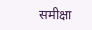समीक्षा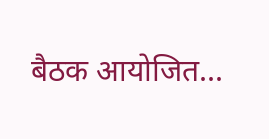बैठक आयोजित...